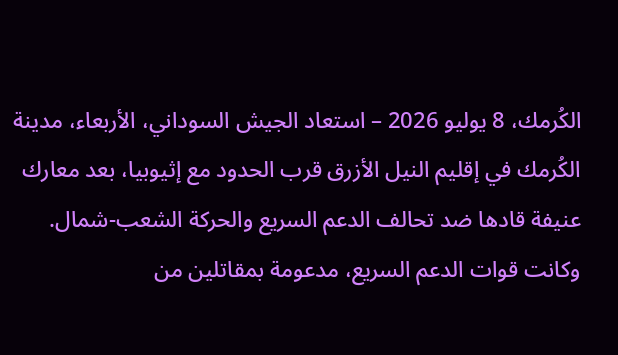الكُرمك، 8 يوليو 2026 – استعاد الجيش السوداني، الأربعاء، مدينة الكُرمك في إقليم النيل الأزرق قرب الحدود مع إثيوبيا، بعد معارك عنيفة قادها ضد تحالف الدعم السريع والحركة الشعب-شمال.
وكانت قوات الدعم السريع، مدعومة بمقاتلين من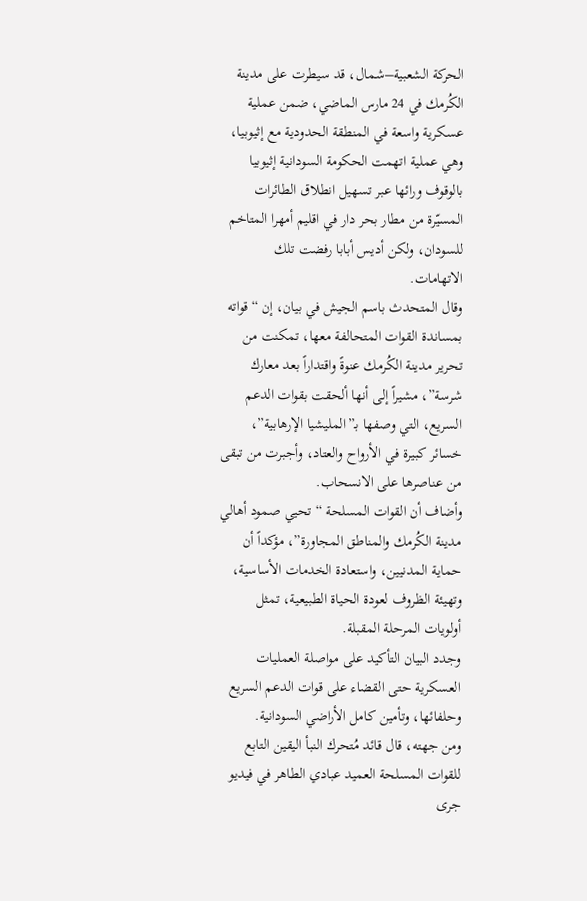الحركة الشعبية–شمال، قد سيطرت على مدينة الكُرمك في 24 مارس الماضي، ضمن عملية عسكرية واسعة في المنطقة الحدودية مع إثيوبيا، وهي عملية اتهمت الحكومة السودانية إثيوبيا بالوقوف ورائها عبر تسهيل انطلاق الطائرات المسيّرة من مطار بحر دار في اقليم أمهرا المتاخم للسودان، ولكن أديس أبابا رفضت تلك الاتهامات.
وقال المتحدث باسم الجيش في بيان، إن “قواته بمساندة القوات المتحالفة معها، تمكنت من تحرير مدينة الكُرمك عنوةً واقتداراً بعد معارك شرسة”، مشيراً إلى أنها ألحقت بقوات الدعم السريع، التي وصفها بـ”المليشيا الإرهابية”، خسائر كبيرة في الأرواح والعتاد، وأجبرت من تبقى من عناصرها على الانسحاب.
وأضاف أن القوات المسلحة “تحيي صمود أهالي مدينة الكُرمك والمناطق المجاورة”، مؤكداً أن حماية المدنيين، واستعادة الخدمات الأساسية، وتهيئة الظروف لعودة الحياة الطبيعية، تمثل أولويات المرحلة المقبلة.
وجدد البيان التأكيد على مواصلة العمليات العسكرية حتى القضاء على قوات الدعم السريع وحلفائها، وتأمين كامل الأراضي السودانية.
ومن جهته، قال قائد مُتحرك النبأ اليقين التابع للقوات المسلحة العميد عبادي الطاهر في فيديو جرى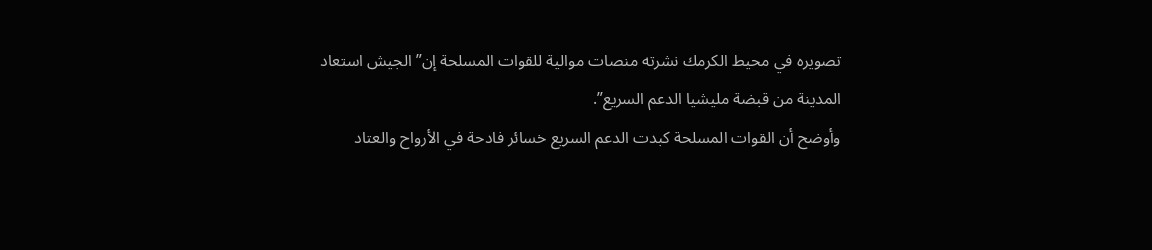تصويره في محيط الكرمك نشرته منصات موالية للقوات المسلحة إن”الجيش استعاد المدينة من قبضة مليشيا الدعم السريع”.
وأوضح أن القوات المسلحة كبدت الدعم السريع خسائر فادحة في الأرواح والعتاد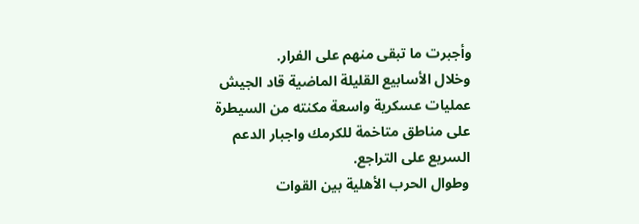وأجبرت ما تبقى منهم على الفرار.
وخلال الأسابيع القليلة الماضية قاد الجيش عمليات عسكرية واسعة مكنته من السيطرة على مناطق متاخمة للكرمك واجبار الدعم السريع على التراجع.
وطوال الحرب الأهلية بين القوات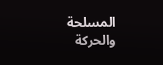المسلحة والحركة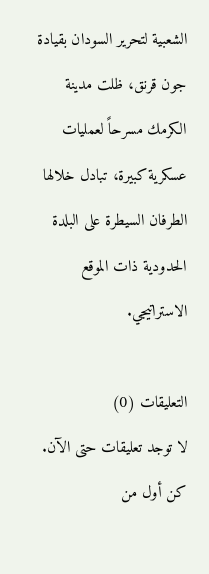الشعبية لتحرير السودان بقيادة جون قرنق، ظلت مدينة الكرمك مسرحاً لعمليات عسكرية كبيرة، تبادل خلالها الطرفان السيطرة على البلدة الحدودية ذات الموقع الاستراتيجي.

التعليقات (0)
لا توجد تعليقات حتى الآن. كن أول من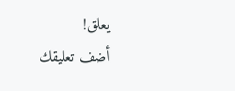يعلق!
أضف تعليقك